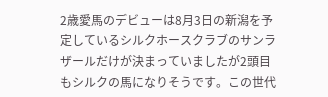2歳愛馬のデビューは8月3日の新潟を予定しているシルクホースクラブのサンラザールだけが決まっていましたが2頭目もシルクの馬になりそうです。この世代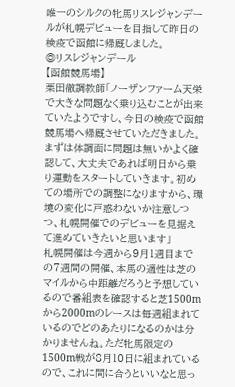唯一のシルクの牝馬リスレジャンデールが札幌デビューを目指して昨日の検疫で函館に帰厩しました。
◎リスレジャンデール
【函館競馬場】
栗田徹調教師「ノーザンファーム天栄で大きな問題なく乗り込むことが出来ていたようですし、今日の検疫で函館競馬場へ帰厩させていただきました。まずは体調面に問題は無いかよく確認して、大丈夫であれば明日から乗り運動をスタートしていきます。初めての場所での調整になりますから、環境の変化に戸惑わないか注意しつつ、札幌開催でのデビューを見据えて進めていきたいと思います」
札幌開催は今週から9月1週目までの7週間の開催、本馬の適性は芝のマイルから中距離だろうと予想しているので番組表を確認すると芝1500mから2000mのレースは毎週組まれているのでどのあたりになるのかは分かりませんね。ただ牝馬限定の1500m戦が8月10日に組まれているので、これに間に合うといいなと思っ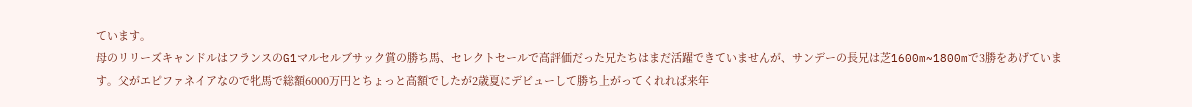ています。
母のリリーズキャンドルはフランスのG1マルセルブサック賞の勝ち馬、セレクトセールで高評価だった兄たちはまだ活躍できていませんが、サンデーの長兄は芝1600m~1800mで3勝をあげています。父がエピファネイアなので牝馬で総額6000万円とちょっと高額でしたが2歳夏にデビューして勝ち上がってくれれば来年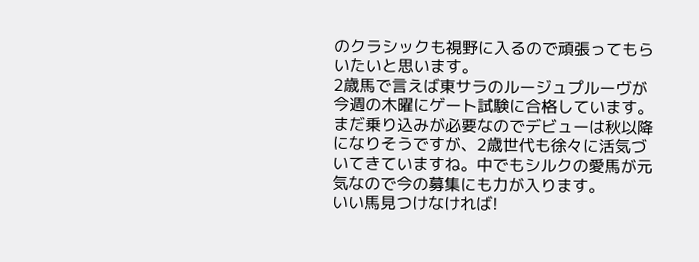のクラシックも視野に入るので頑張ってもらいたいと思います。
2歳馬で言えば東サラのルージュプルーヴが今週の木曜にゲート試験に合格しています。まだ乗り込みが必要なのでデビューは秋以降になりそうですが、2歳世代も徐々に活気づいてきていますね。中でもシルクの愛馬が元気なので今の募集にも力が入ります。
いい馬見つけなければ!